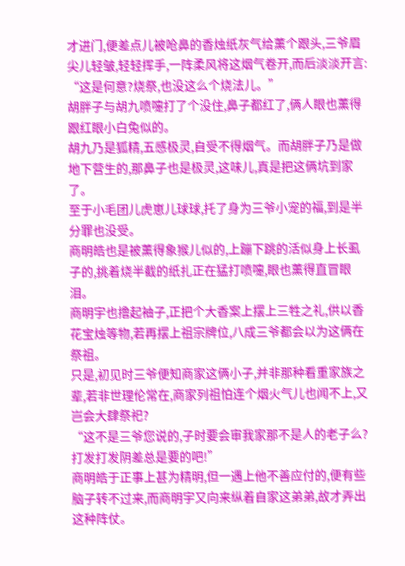才进门,便差点儿被呛鼻的香烛纸灰气给薰个跟头,三爷眉尖儿轻皱,轻轻挥手,一阵柔风将这烟气卷开,而后淡淡开言:
“这是何意?烧祭,也没这么个烧法儿。”
胡胖子与胡九喷嚏打了个没住,鼻子都红了,俩人眼也薰得跟红眼小白兔似的。
胡九乃是狐精,五感极灵,自受不得烟气。而胡胖子乃是做地下营生的,那鼻子也是极灵,这味儿,真是把这俩坑到家了。
至于小毛团儿虎崽儿球球,托了身为三爷小宠的福,到是半分罪也没受。
商明皓也是被薰得象猴儿似的,上蹦下跳的活似身上长虱子的,挑着烧半截的纸扎正在猛打喷嚏,眼也薰得直冒眼泪。
商明宇也撸起袖子,正把个大香案上摆上三牲之礼,供以香花宝烛等物,若再摆上祖宗牌位,八成三爷都会以为这俩在祭祖。
只是,初见时三爷便知商家这俩小子,并非那种看重家族之辈,若非世理伦常在,商家列祖怕连个烟火气儿也闻不上,又岂会大肆祭祀?
“这不是三爷您说的,子时要会审我家那不是人的老子么?打发打发阴差总是要的吧!”
商明皓于正事上甚为精明,但一遇上他不善应付的,便有些脑子转不过来,而商明宇又向来纵着自家这弟弟,故才弄出这种阵仗。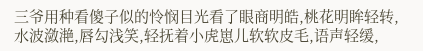三爷用种看傻子似的怜悯目光看了眼商明皓,桃花明眸轻转,水波潋滟,唇勾浅笑,轻抚着小虎崽儿软软皮毛,语声轻缓,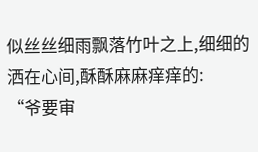似丝丝细雨飘落竹叶之上,细细的洒在心间,酥酥麻麻痒痒的:
“爷要审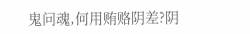鬼问魂,何用贿赂阴差?阴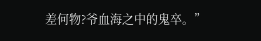差何物?爷血海之中的鬼卒。”